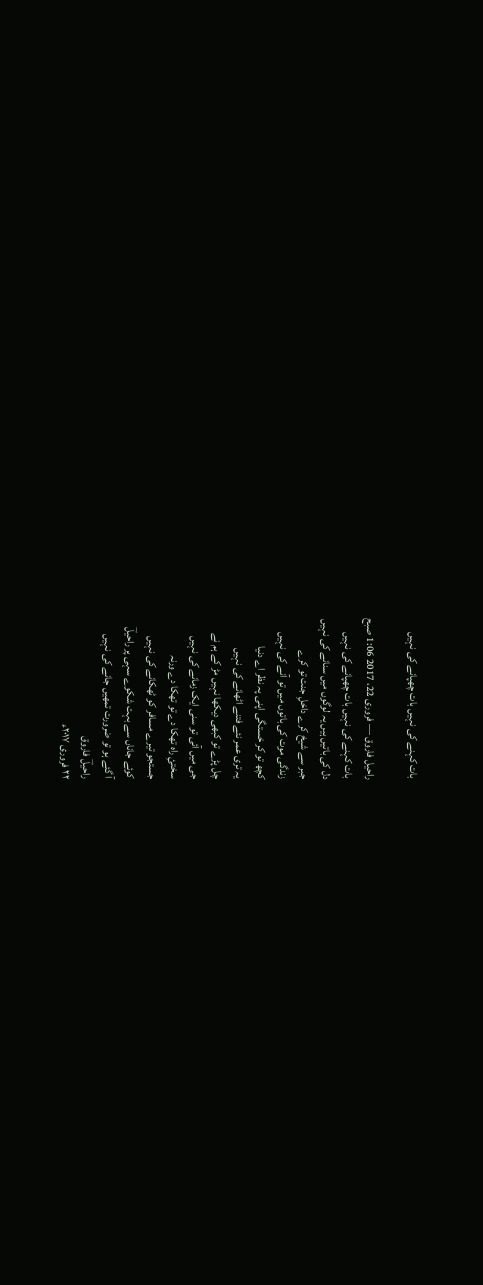بات کہنے کی نہیں بات چھپانے کی نہیں

راحیل فاروق — فروری 22، 2017 1:06 صبح
بات کہنے کی نہیں بات چھپانے کی نہیں
دل کی باتیں ہیں یہ لوگوں میں سنانے کی نہیں
جبر سے شیخ کرے داخلِ جنت تو کرے
زندگی موت کی باتوں میں تو آنے کی نہیں
کچھ تو کر خستگی اپنی پہ نظر اے دنیا
یہ تری عمر نئے فتنے اٹھانے کی نہیں
چل پڑے تو کبھی دیکھا نہیں مڑ کے ہم نے
جی میں آئی تو سنی ایک زمانے کی نہیں
سختئِ راہ تھکا دے تو تھکا دے ورنہ
جستجو تیرے مسافر کو ٹھکانے کی نہیں
کوئے جاناں سے بہت شکوے سہی پر راحیلؔ
آ گئے ہو تو ضرورت تمھیں جانے کی نہیں
راحیلؔ فاروق
۲۲ فروری ۲۰۱۷ء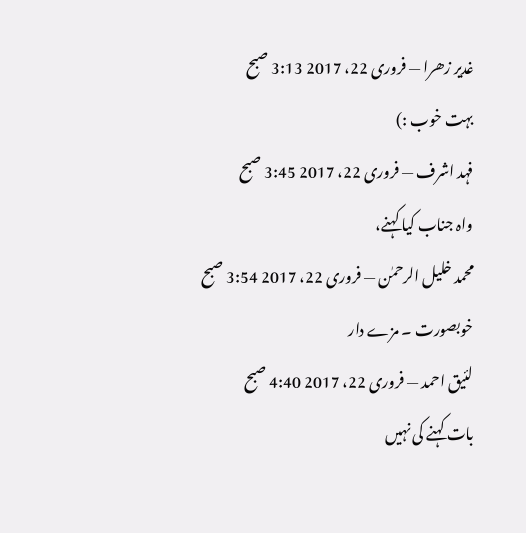غدیر زھرا — فروری 22، 2017 3:13 صبح
بہت خوب :)
فہد اشرف — فروری 22، 2017 3:45 صبح
واہ جناب کیا کہنے،
محمد خلیل الرحمٰن — فروری 22، 2017 3:54 صبح
خوبصورت ۔ مزے دار
لئیق احمد — فروری 22، 2017 4:40 صبح
بات کہنے کی نہیں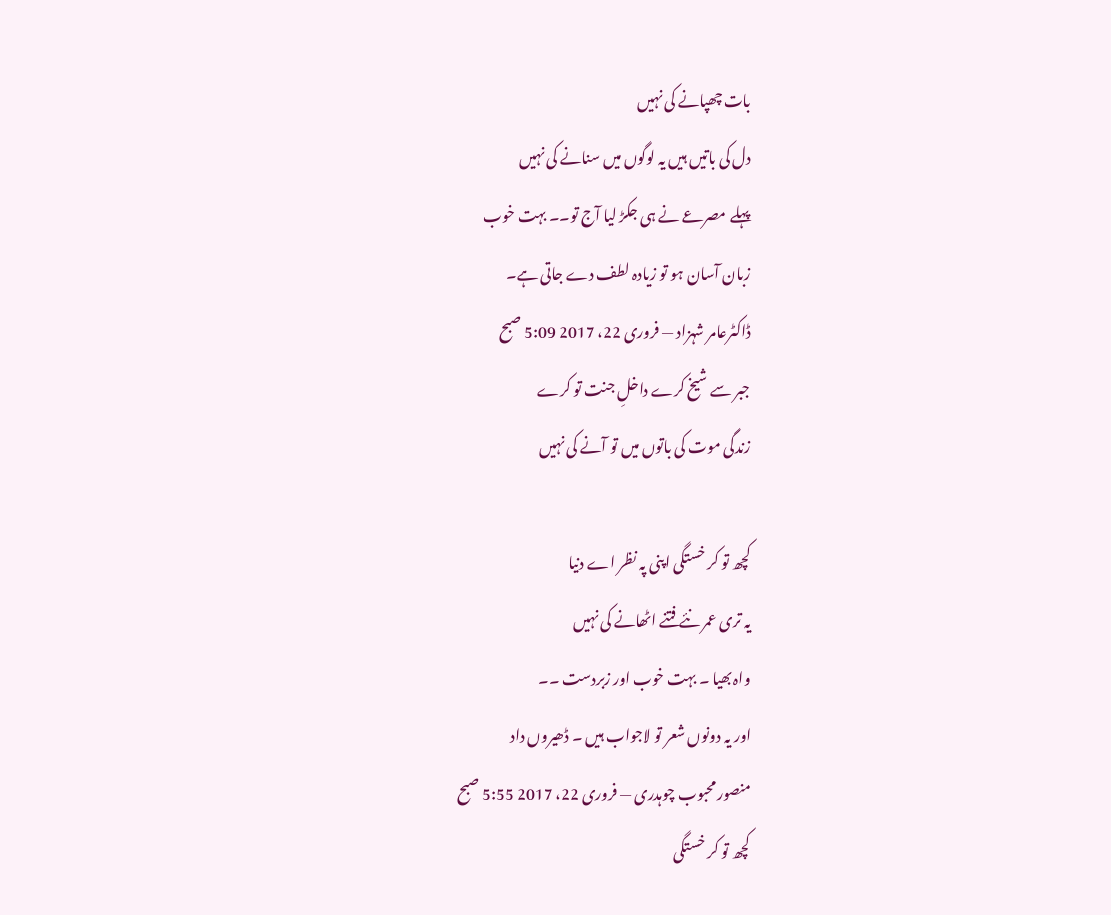بات چھپانے کی نہیں
دل کی باتیں ہیں یہ لوگوں میں سنانے کی نہیں
پہلے مصرعے نے ہی جکڑ لیا آج تو۔۔ بہت خوب
زبان آسان ہو تو زیادہ لطف دے جاتی ہے۔
ڈاکٹرعامر شہزاد — فروری 22، 2017 5:09 صبح
جبر سے شیخ کرے داخلِ جنت تو کرے
زندگی موت کی باتوں میں تو آنے کی نہیں

کچھ تو کر خستگی اپنی پہ نظر اے دنیا
یہ تری عمر نئے فتنے اٹھانے کی نہیں
واہ بھیا ۔ بہت خوب اور زبردست ۔۔
اور یہ دونوں شعر تو لاجواب ہیں ۔ ڈھیروں داد
منصور محبوب چوہدری — فروری 22، 2017 5:55 صبح
کچھ تو کر خستگی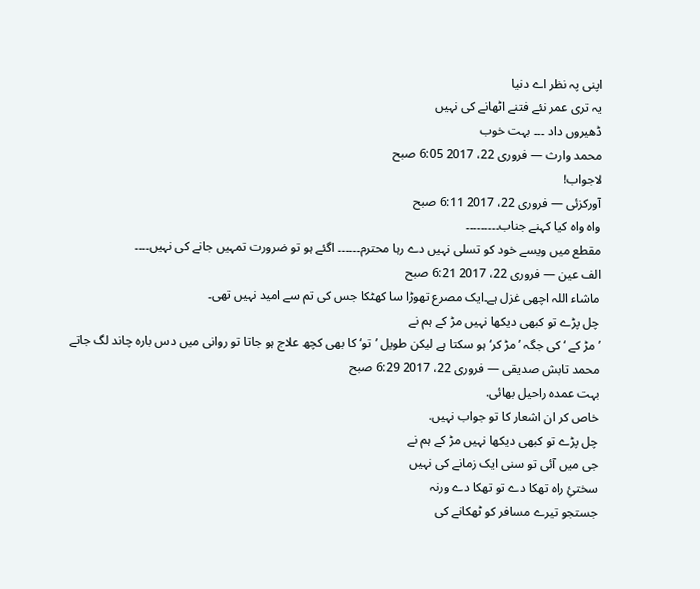اپنی پہ نظر اے دنیا
یہ تری عمر نئے فتنے اٹھانے کی نہیں
ڈھیروں داد ۔۔۔ بہت خوب
محمد وارث — فروری 22، 2017 6:05 صبح
لاجواب!
آورکزئی — فروری 22، 2017 6:11 صبح
واہ واہ کیا کہنے جناب۔۔۔۔۔۔۔۔۔
مقطع میں ویسے خود کو تسلی نہیں دے رہا محترم۔۔۔۔۔۔ اگئے ہو تو ضرورت تمہیں جانے کی نہیں۔۔۔۔
الف عین — فروری 22، 2017 6:21 صبح
ماشاء اللہ اچھی غزل ہے۔ایک مصرع تھوڑا سا کھٹکا جس کی تم سے امید نہیں تھی۔
چل پڑے تو کبھی دیکھا نہیں مڑ کے ہم نے
’مڑ کے ‘کی جگہ ’مڑ کر‘ ہو سکتا ہے لیکن طویل ’تو‘ کا بھی کچھ علاج ہو جاتا تو روانی میں دس بارہ چاند لگ جاتے
محمد تابش صدیقی — فروری 22، 2017 6:29 صبح
بہت عمدہ راحیل بھائی.
خاص کر ان اشعار کا تو جواب نہیں.
چل پڑے تو کبھی دیکھا نہیں مڑ کے ہم نے
جی میں آئی تو سنی ایک زمانے کی نہیں
سختئِ راہ تھکا دے تو تھکا دے ورنہ
جستجو تیرے مسافر کو ٹھکانے کی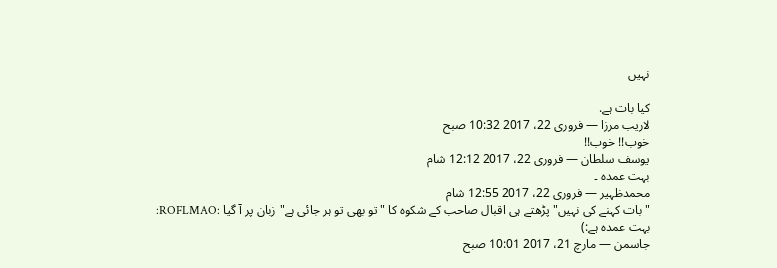نہیں

کیا بات ہے.
لاریب مرزا — فروری 22، 2017 10:32 صبح
خوب!! خوب!!
یوسف سلطان — فروری 22، 2017 12:12 شام
بہت عمدہ ۔
محمدظہیر — فروری 22، 2017 12:55 شام
"بات کہنے کی نہیں" پڑھتے ہی اقبال صاحب کے شکوہ کا "تو بھی تو ہر جائی ہے"زبان پر آ گیا :ROFLMAO:
بہت عمدہ ہے:)
جاسمن — مارچ 21، 2017 10:01 صبح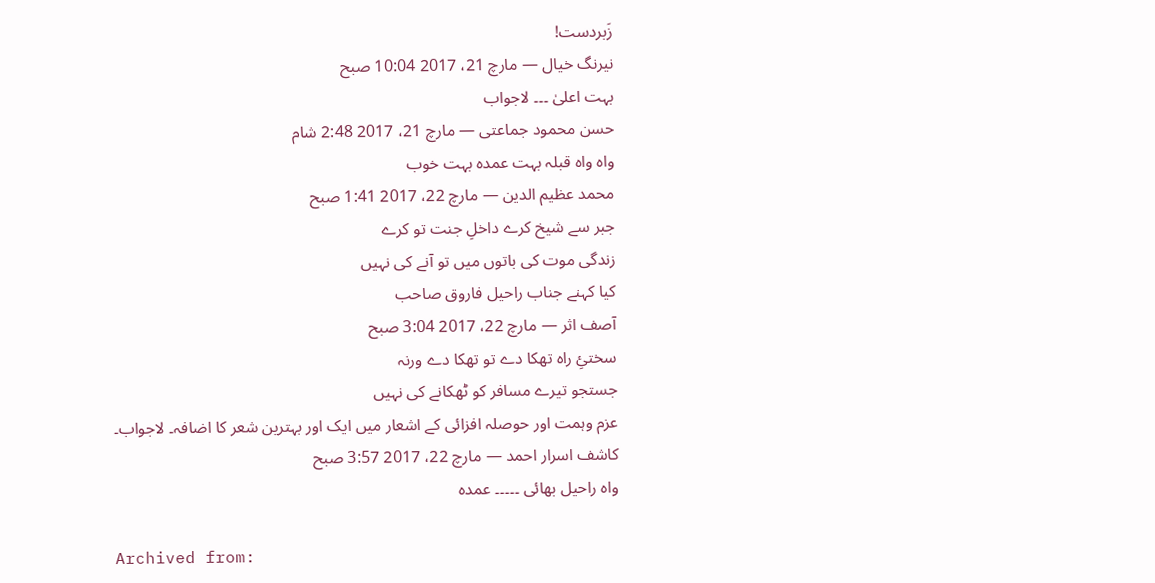زَبردست!
نیرنگ خیال — مارچ 21، 2017 10:04 صبح
بہت اعلیٰ ۔۔۔ لاجواب
حسن محمود جماعتی — مارچ 21، 2017 2:48 شام
واہ واہ قبلہ بہت عمدہ بہت خوب
محمد عظیم الدین — مارچ 22، 2017 1:41 صبح
جبر سے شیخ کرے داخلِ جنت تو کرے
زندگی موت کی باتوں میں تو آنے کی نہیں
کیا کہنے جناب راحیل فاروق صاحب
آصف اثر — مارچ 22، 2017 3:04 صبح
سختئِ راہ تھکا دے تو تھکا دے ورنہ
جستجو تیرے مسافر کو ٹھکانے کی نہیں
عزم وہمت اور حوصلہ افزائی کے اشعار میں ایک اور بہترین شعر کا اضافہ۔ لاجواب۔
کاشف اسرار احمد — مارچ 22، 2017 3:57 صبح
واہ راحیل بھائی ۔۔۔۔۔ عمدہ

Archived from: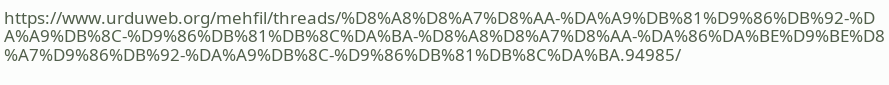https://www.urduweb.org/mehfil/threads/%D8%A8%D8%A7%D8%AA-%DA%A9%DB%81%D9%86%DB%92-%DA%A9%DB%8C-%D9%86%DB%81%DB%8C%DA%BA-%D8%A8%D8%A7%D8%AA-%DA%86%DA%BE%D9%BE%D8%A7%D9%86%DB%92-%DA%A9%DB%8C-%D9%86%DB%81%DB%8C%DA%BA.94985/